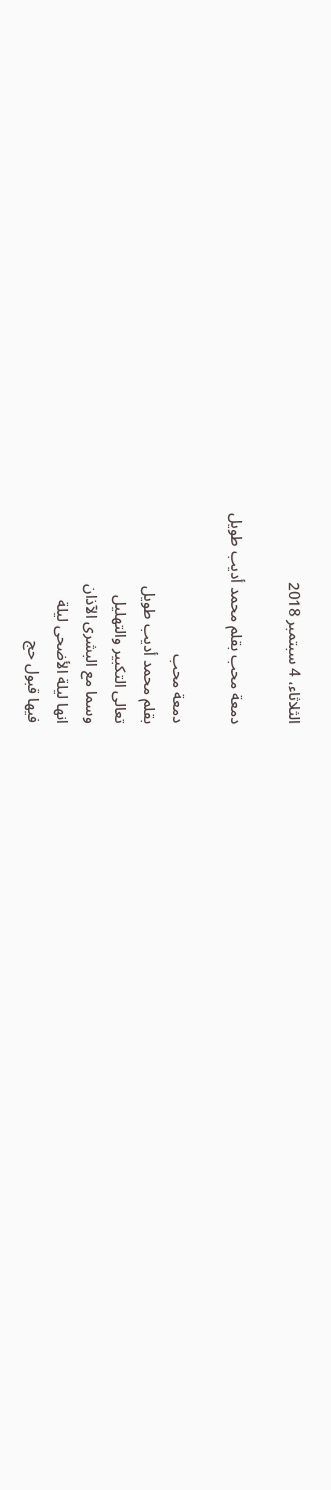الثلاثاء، 4 سبتمبر 2018

دمعة محب بقلم محمد أديب طويل

دمعة محب
بقلم محمد أديب طويل
تعالى التكبير والتهليل
وسما مع البشرى الآذان
انها ليلة الأضحى ليلة
فيها قبول حج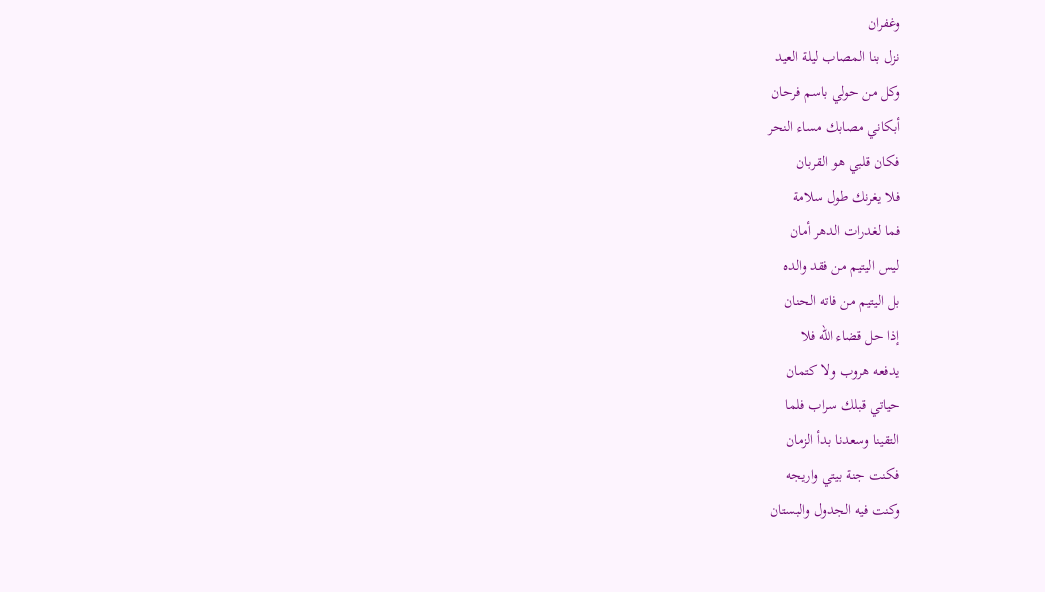وغفران
نزل بنا المصاب ليلة العيد
وكل من حولي باسم فرحان
أبكاني مصابك مساء النحر
فكان قلبي هو القربان
فلا يغرنك طول سلامة
فما لغدرات الدهر أمان
ليس اليتيم من فقد والده
بل اليتيم من فاته الحنان
إذا حل قضاء الله فلا
يدفعه هروب ولا كتمان
حياتي قبلك سراب فلما
التقينا وسعدنا بدأ الزمان
فكنت جنة بيتي واريجه
وكنت فيه الجدول والبستان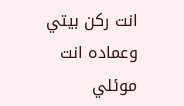انت ركن بيتي وعماده انت
موئلي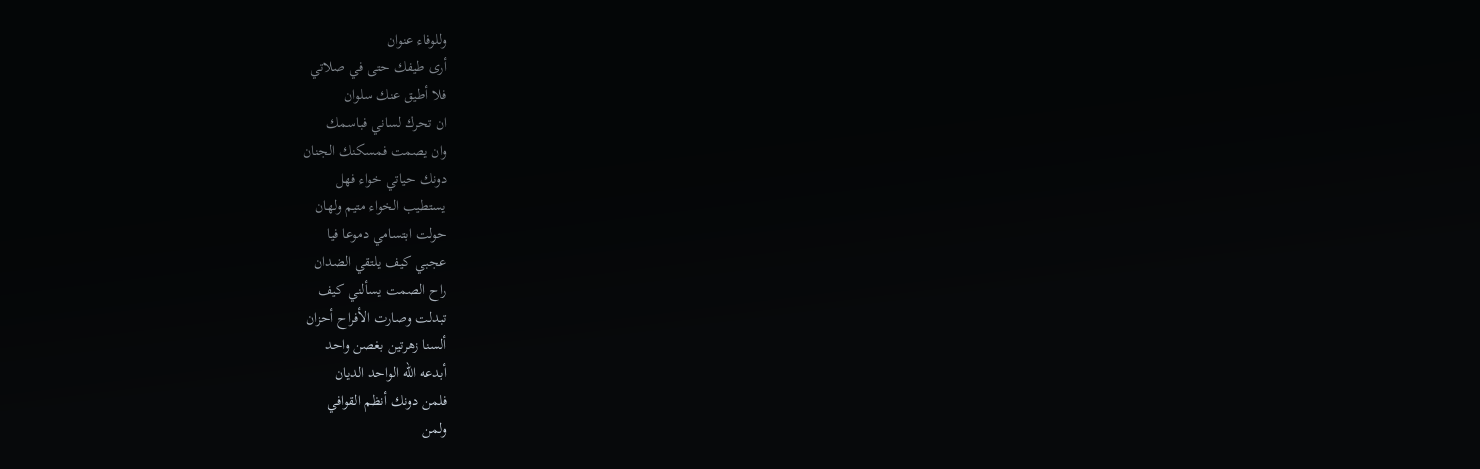وللوفاء عنوان
أرى طيفك حتى في صلاتي
فلا أطيق عنك سلوان
ان تحرك لساني فباسمك
وان يصمت فمسكنك الجنان
دونك حياتي خواء فهل
يستطيب الخواء متيم ولهان
حولت ابتسامي دموعا فيا
عجبي كيف يلتقي الضدان
راح الصمت يسألني كيف
تبدلت وصارت الأفراح أحزان
ألسنا زهرتين بغصن واحد
أبدعه الله الواحد الديان
فلمن دونك أنظم القوافي
ولمن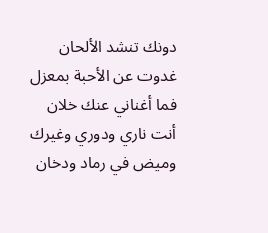دونك تنشد الألحان
غدوت عن الأحبة بمعزل
فما أغناني عنك خلان
أنت ناري ودوري وغيرك
وميض في رماد ودخان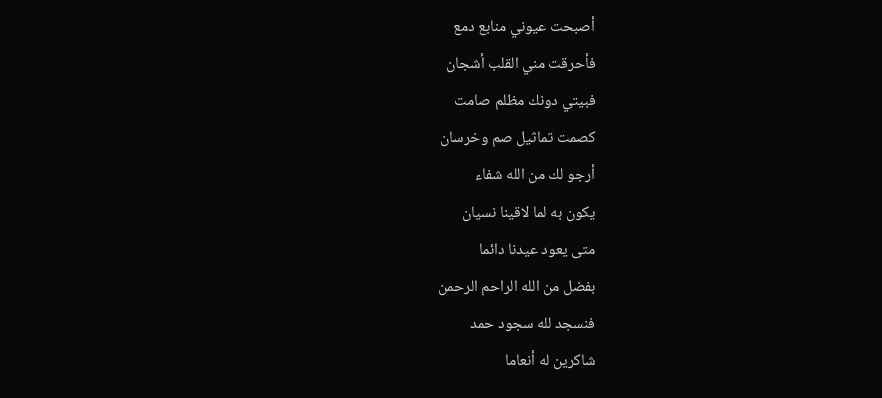أصبحت عيوني منابع دمع
فأحرقت مني القلب أشجان
فبيتي دونك مظلم صامت
كصمت تماثيل صم وخرسان
أرجو لك من الله شفاء
يكون به لما لاقينا نسيان
متى يعود عيدنا دائما
بفضل من الله الراحم الرحمن
فنسجد لله سجود حمد
شاكرين له أنعاما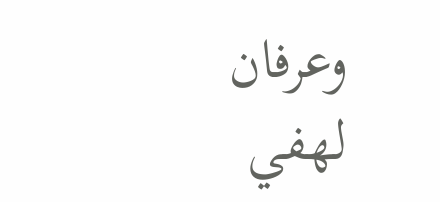وعرفان
لهفي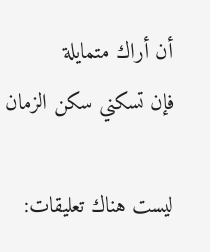أن أراك متمايلة
فإن تسكني سكن الزمان

ليست هناك تعليقات: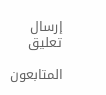إرسال تعليق

المتابعون